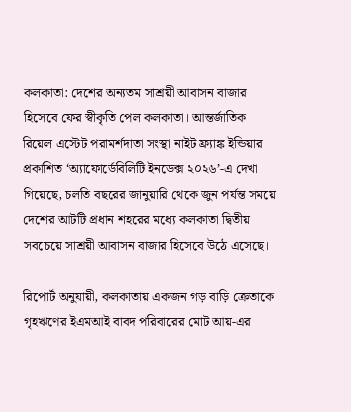কলকাতা: দেশের অন্যতম সাশ্রয়ী আবাসন বাজার হিসেবে ফের স্বীকৃতি পেল কলকাতা। আন্তর্জাতিক রিয়েল এস্টেট পরামর্শদাতা সংস্থা নাইট ফ্র্যাঙ্ক ইন্ডিয়ার প্রকাশিত ‘অ্যাফোর্ডেবিলিটি ইনডেক্স ২০২৬’-এ দেখা গিয়েছে, চলতি বছরের জানুয়ারি থেকে জুন পর্যন্ত সময়ে দেশের আটটি প্রধান শহরের মধ্যে কলকাতা দ্বিতীয় সবচেয়ে সাশ্রয়ী আবাসন বাজার হিসেবে উঠে এসেছে।

রিপোর্ট অনুযায়ী, কলকাতায় একজন গড় বাড়ি ক্রেতাকে গৃহঋণের ইএমআই বাবদ পরিবারের মোট আয়-এর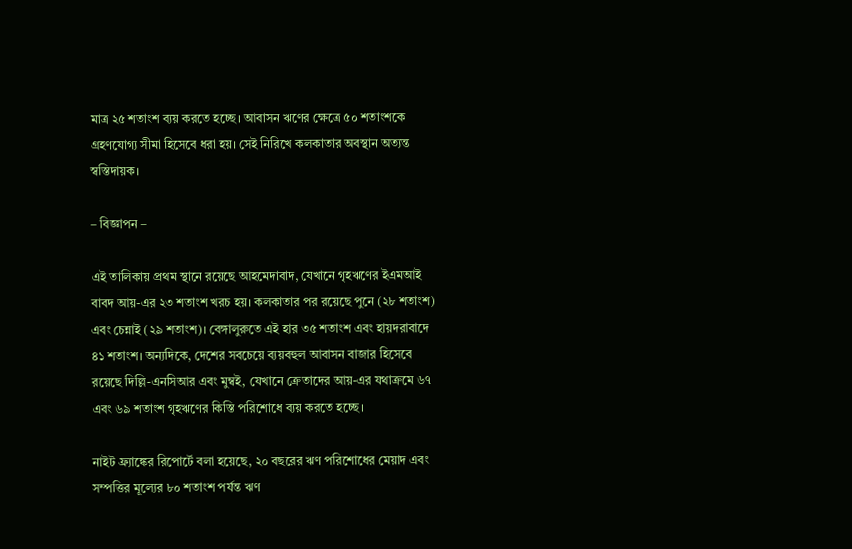মাত্র ২৫ শতাংশ ব্যয় করতে হচ্ছে। আবাসন ঋণের ক্ষেত্রে ৫০ শতাংশকে গ্রহণযোগ্য সীমা হিসেবে ধরা হয়। সেই নিরিখে কলকাতার অবস্থান অত্যন্ত স্বস্তিদায়ক।

– বিজ্ঞাপন –

এই তালিকায় প্রথম স্থানে রয়েছে আহমেদাবাদ, যেখানে গৃহঋণের ইএমআই বাবদ আয়-এর ২৩ শতাংশ খরচ হয়। কলকাতার পর রয়েছে পুনে (২৮ শতাংশ) এবং চেন্নাই (২৯ শতাংশ)। বেঙ্গালুরুতে এই হার ৩৫ শতাংশ এবং হায়দরাবাদে ৪১ শতাংশ। অন্যদিকে, দেশের সবচেয়ে ব্যয়বহুল আবাসন বাজার হিসেবে রয়েছে দিল্লি-এনসিআর এবং মুম্বই, যেখানে ক্রেতাদের আয়-এর যথাক্রমে ৬৭ এবং ৬৯ শতাংশ গৃহঋণের কিস্তি পরিশোধে ব্যয় করতে হচ্ছে।

নাইট ফ্র্যাঙ্কের রিপোর্টে বলা হয়েছে, ২০ বছরের ঋণ পরিশোধের মেয়াদ এবং সম্পত্তির মূল্যের ৮০ শতাংশ পর্যন্ত ঋণ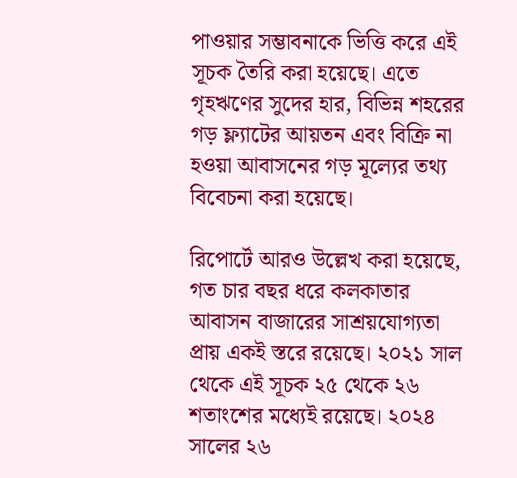পাওয়ার সম্ভাবনাকে ভিত্তি করে এই সূচক তৈরি করা হয়েছে। এতে গৃহঋণের সুদের হার, বিভিন্ন শহরের গড় ফ্ল্যাটের আয়তন এবং বিক্রি না হওয়া আবাসনের গড় মূল্যের তথ্য বিবেচনা করা হয়েছে।

রিপোর্টে আরও উল্লেখ করা হয়েছে, গত চার বছর ধরে কলকাতার আবাসন বাজারের সাশ্রয়যোগ্যতা প্রায় একই স্তরে রয়েছে। ২০২১ সাল থেকে এই সূচক ২৫ থেকে ২৬ শতাংশের মধ্যেই রয়েছে। ২০২৪ সালের ২৬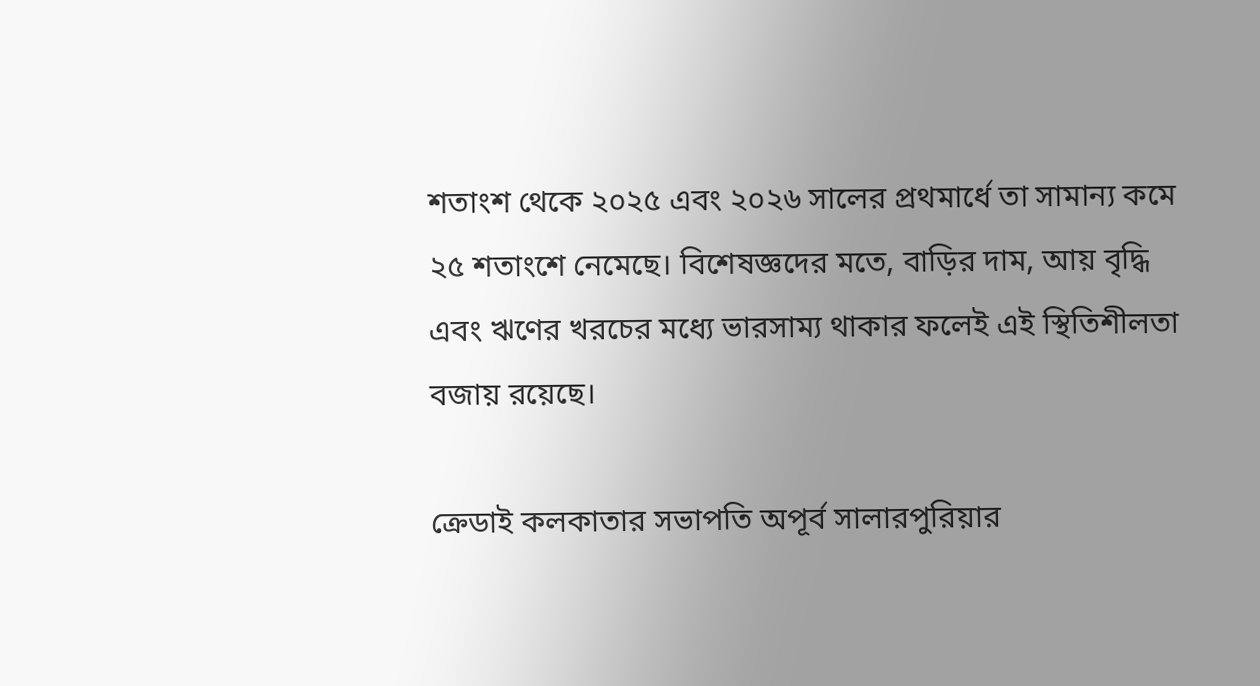শতাংশ থেকে ২০২৫ এবং ২০২৬ সালের প্রথমার্ধে তা সামান্য কমে ২৫ শতাংশে নেমেছে। বিশেষজ্ঞদের মতে, বাড়ির দাম, আয় বৃদ্ধি এবং ঋণের খরচের মধ্যে ভারসাম্য থাকার ফলেই এই স্থিতিশীলতা বজায় রয়েছে।

ক্রেডাই কলকাতার সভাপতি অপূর্ব সালারপুরিয়ার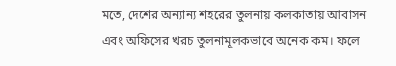মতে, দেশের অন্যান্য শহরের তুলনায় কলকাতায় আবাসন এবং অফিসের খরচ তুলনামূলকভাবে অনেক কম। ফলে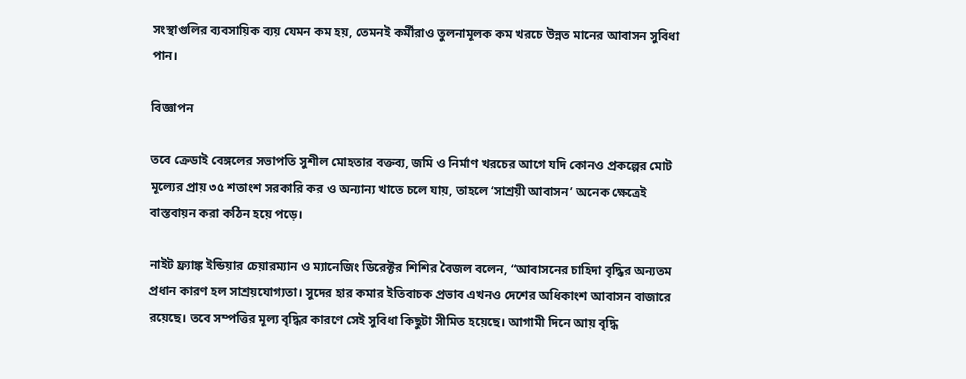সংস্থাগুলির ব্যবসায়িক ব্যয় যেমন কম হয়, তেমনই কর্মীরাও তুলনামূলক কম খরচে উন্নত মানের আবাসন সুবিধা পান।

বিজ্ঞাপন

তবে ক্রেডাই বেঙ্গলের সভাপতি সুশীল মোহতার বক্তব্য, জমি ও নির্মাণ খরচের আগে যদি কোনও প্রকল্পের মোট মূল্যের প্রায় ৩৫ শতাংশ সরকারি কর ও অন্যান্য খাতে চলে যায়, তাহলে ‘সাশ্রয়ী আবাসন’ অনেক ক্ষেত্রেই বাস্তবায়ন করা কঠিন হয়ে পড়ে।

নাইট ফ্র্যাঙ্ক ইন্ডিয়ার চেয়ারম্যান ও ম্যানেজিং ডিরেক্টর শিশির বৈজল বলেন, “আবাসনের চাহিদা বৃদ্ধির অন্যতম প্রধান কারণ হল সাশ্রয়যোগ্যতা। সুদের হার কমার ইতিবাচক প্রভাব এখনও দেশের অধিকাংশ আবাসন বাজারে রয়েছে। তবে সম্পত্তির মূল্য বৃদ্ধির কারণে সেই সুবিধা কিছুটা সীমিত হয়েছে। আগামী দিনে আয় বৃদ্ধি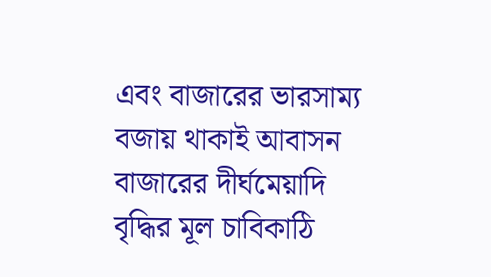এবং বাজারের ভারসাম্য বজায় থাকাই আবাসন বাজারের দীর্ঘমেয়াদি বৃদ্ধির মূল চাবিকাঠি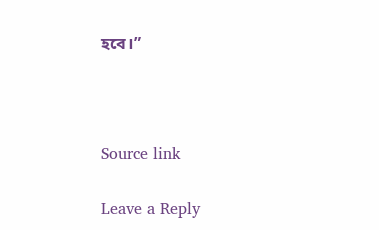হবে।”



Source link

Leave a Reply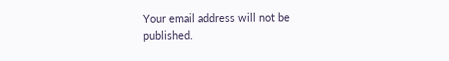Your email address will not be published.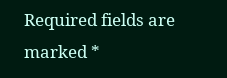Required fields are marked *